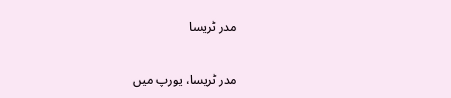مدر ٹریسا

مدر ٹریسا، یورپ میں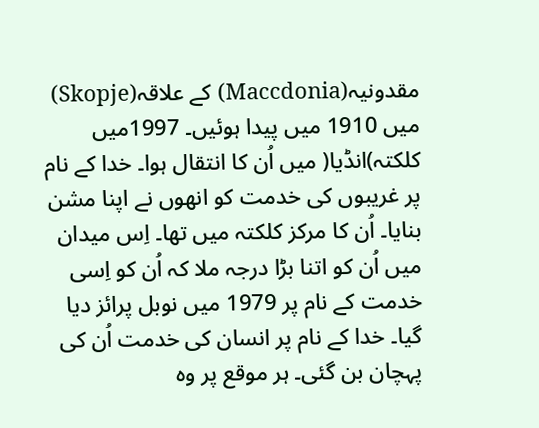مقدونیہ(Maccdonia) کے علاقہ(Skopje) میں 1910 میں پیدا ہوئیں۔ 1997میں کلکتہ)انڈیا( میں اُن کا انتقال ہوا۔ خدا کے نام پر غریبوں کی خدمت کو انھوں نے اپنا مشن بنایا۔ اُن کا مرکز کلکتہ میں تھا۔ اِس میدان میں اُن کو اتنا بڑا درجہ ملا کہ اُن کو اِسی خدمت کے نام پر 1979 میں نوبل پرائز دیا گیا۔ خدا کے نام پر انسان کی خدمت اُن کی پہچان بن گئی۔ ہر موقع پر وہ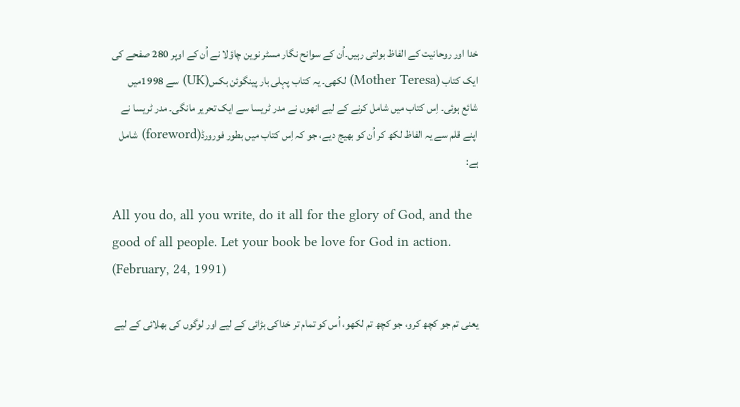خدا اور روحانیت کے الفاظ بولتی رہیں۔اُن کے سوانح نگار مسٹر نوین چاؤلا نے اُن کے اوپر 280 صفحے کی ایک کتاب (Mother Teresa) لکھی۔ یہ کتاب پہلی بار پینگوئن بکس(UK) سے 1998میں شائع ہوئی۔ اِس کتاب میں شامل کرنے کے لیے انھوں نے مدر ٹریسا سے ایک تحریر مانگی۔ مدر ٹریسا نے اپنے قلم سے یہ الفاظ لکھ کر اُن کو بھیج دیے، جو کہ اِس کتاب میں بطور فورورڈ(foreword) شامل ہے:

All you do, all you write, do it all for the glory of God, and the good of all people. Let your book be love for God in action. (February, 24, 1991)

یعنی تم جو کچھ کرو، جو کچھ تم لکھو، اُس کو تمام تر خداکی بڑائی کے لیے اور لوگوں کی بھلائی کے لیے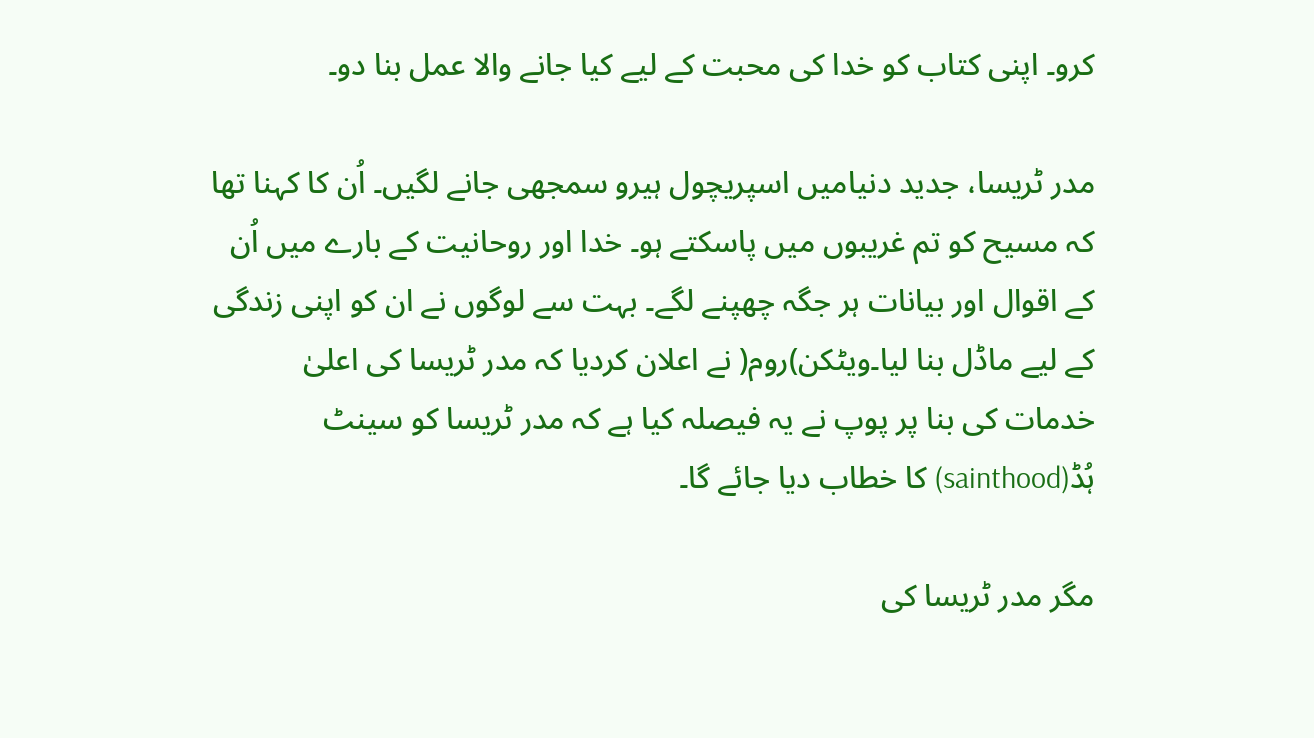کرو۔ اپنی کتاب کو خدا کی محبت کے لیے کیا جانے والا عمل بنا دو۔

مدر ٹریسا، جدید دنیامیں اسپریچول ہیرو سمجھی جانے لگیں۔ اُن کا کہنا تھا کہ مسیح کو تم غریبوں میں پاسکتے ہو۔ خدا اور روحانیت کے بارے میں اُن کے اقوال اور بیانات ہر جگہ چھپنے لگے۔ بہت سے لوگوں نے ان کو اپنی زندگی کے لیے ماڈل بنا لیا۔ویٹکن)روم( نے اعلان کردیا کہ مدر ٹریسا کی اعلیٰ خدمات کی بنا پر پوپ نے یہ فیصلہ کیا ہے کہ مدر ٹریسا کو سینٹ ہُڈ(sainthood) کا خطاب دیا جائے گا۔

مگر مدر ٹریسا کی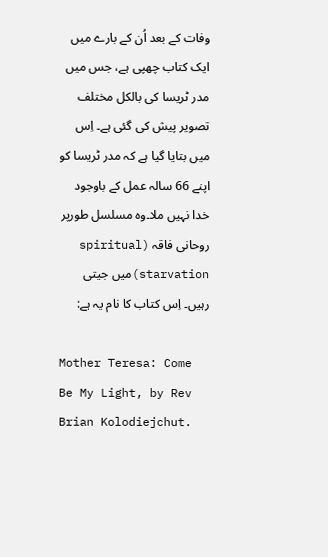وفات کے بعد اُن کے بارے میں ایک کتاب چھپی ہے، جس میں مدر ٹریسا کی بالکل مختلف تصویر پیش کی گئی ہے۔ اِس میں بتایا گیا ہے کہ مدر ٹریسا کو اپنے 66 سالہ عمل کے باوجود خدا نہیں ملا۔وہ مسلسل طورپر روحانی فاقہ (spiritual starvation)میں جیتی رہیں۔ اِس کتاب کا نام یہ ہے:

Mother Teresa: Come Be My Light, by Rev Brian Kolodiejchut.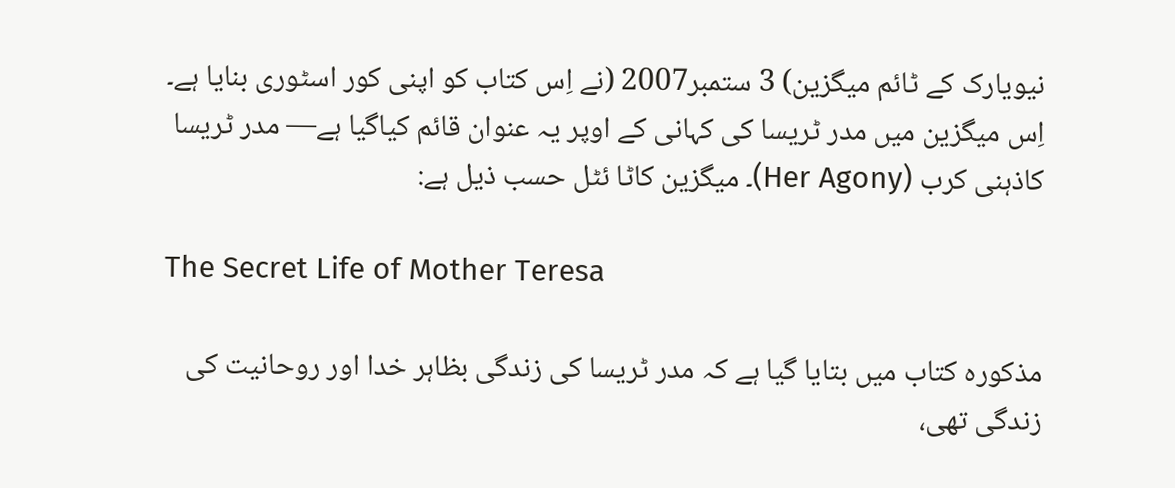نیویارک کے ٹائم میگزین) 3 ستمبر2007 (نے اِس کتاب کو اپنی کور اسٹوری بنایا ہے۔ اِس میگزین میں مدر ٹریسا کی کہانی کے اوپر یہ عنوان قائم کیاگیا ہے— مدر ٹریسا کاذہنی کرب (Her Agony)۔ میگزین کاٹا ئٹل حسب ذیل ہے:

The Secret Life of Mother Teresa

مذکورہ کتاب میں بتایا گیا ہے کہ مدر ٹریسا کی زندگی بظاہر خدا اور روحانیت کی زندگی تھی،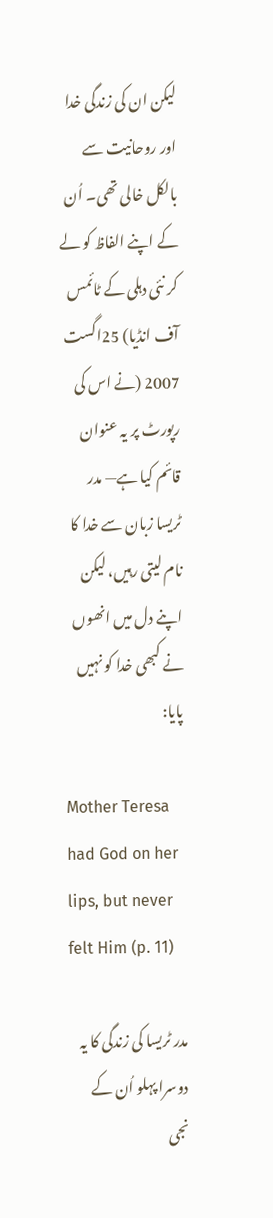لیکن ان کی زندگی خدا اور روحانیت سے بالکل خالی تھی۔ اُن کے اپنے الفاظ کو لے کر نئی دہلی کے ٹائمس آف انڈیا) 25اگست 2007 (نے اس کی رپورٹ پر یہ عنوان قائم کیا ہے— مدر ٹریسا زبان سے خدا کا نام لیتی رہیں، لیکن اپنے دل میں انھوں نے کبھی خدا کو نہیں پایا:

Mother Teresa had God on her lips, but never felt Him (p. 11)

مدر ٹریسا کی زندگی کا یہ دوسرا پہلو اُن کے نجی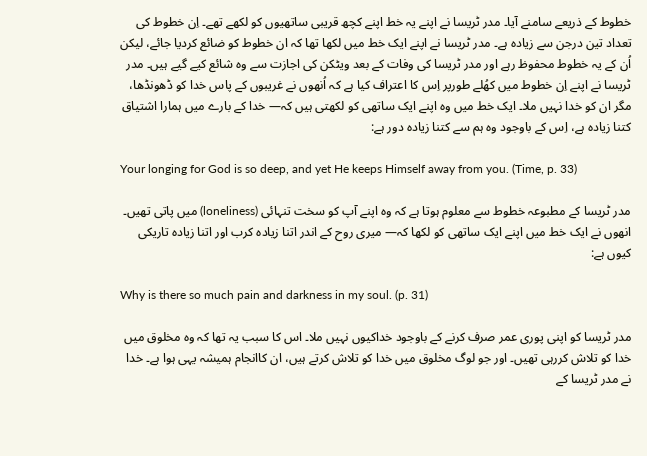خطوط کے ذریعے سامنے آیا۔ مدر ٹریسا نے اپنے یہ خط اپنے کچھ قریبی ساتھیوں کو لکھے تھے۔ اِن خطوط کی تعداد تین درجن سے زیادہ ہے۔ مدر ٹریسا نے اپنے ایک خط میں لکھا تھا کہ ان خطوط کو ضائع کردیا جائے، لیکن اُن کے یہ خطوط محفوظ رہے اور مدر ٹریسا کی وفات کے بعد ویٹکن کی اجازت سے وہ شائع کیے گیے ہیں۔ مدر ٹریسا نے اپنے اِن خطوط میں کھُلے طورپر اِس کا اعتراف کیا ہے کہ اُنھوں نے غریبوں کے پاس خدا کو ڈھونڈھا، مگر ان کو خدا نہیں ملا۔ ایک خط میں وہ اپنے ایک ساتھی کو لکھتی ہیں کہ— خدا کے بارے میں ہمارا اشتیاق کتنا زیادہ ہے، اِس کے باوجود وہ ہم سے کتنا زیادہ دور ہے:

Your longing for God is so deep, and yet He keeps Himself away from you. (Time, p. 33)

مدر ٹریسا کے مطبوعہ خطوط سے معلوم ہوتا ہے کہ وہ اپنے آپ کو سخت تنہائی (loneliness) میں پاتی تھیں۔ انھوں نے ایک خط میں اپنے ایک ساتھی کو لکھا کہ— میری روح کے اندر اتنا زیادہ کرب اور اتنا زیادہ تاریکی کیوں ہے:

Why is there so much pain and darkness in my soul. (p. 31)

مدر ٹریسا کو اپنی پوری عمر صرف کرنے کے باوجود خداکیوں نہیں ملا۔ اس کا سبب یہ تھا کہ وہ مخلوق میں خدا کو تلاش کررہی تھیں۔ اور جو لوگ مخلوق میں خدا کو تلاش کرتے ہیں، ان کاانجام ہمیشہ یہی ہوا ہے۔ خدا نے مدر ٹریسا کے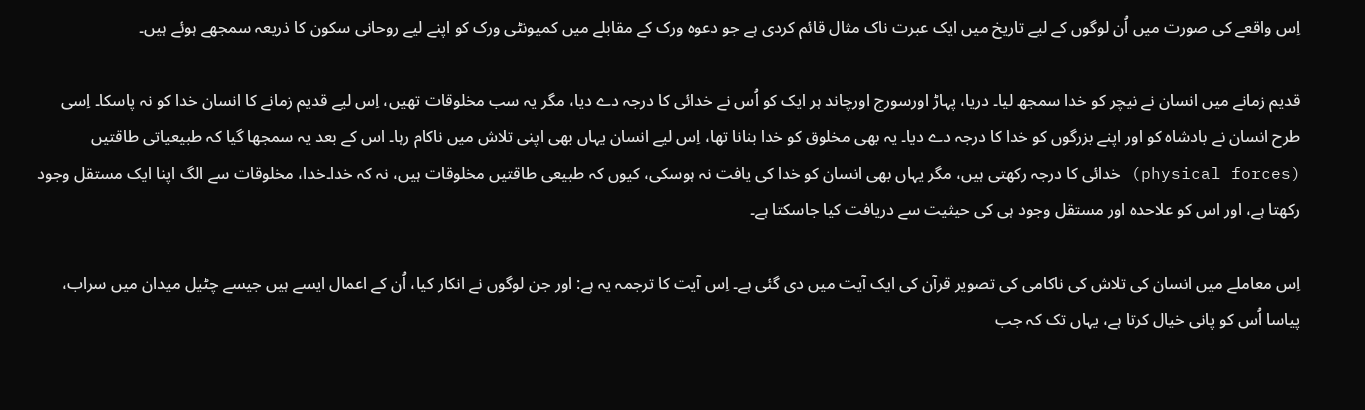اِس واقعے کی صورت میں اُن لوگوں کے لیے تاریخ میں ایک عبرت ناک مثال قائم کردی ہے جو دعوہ ورک کے مقابلے میں کمیونٹی ورک کو اپنے لیے روحانی سکون کا ذریعہ سمجھے ہوئے ہیں۔

قدیم زمانے میں انسان نے نیچر کو خدا سمجھ لیا۔ دریا، پہاڑ اورسورج اورچاند ہر ایک کو اُس نے خدائی کا درجہ دے دیا، مگر یہ سب مخلوقات تھیں، اِس لیے قدیم زمانے کا انسان خدا کو نہ پاسکا۔ اِسی طرح انسان نے بادشاہ کو اور اپنے بزرگوں کو خدا کا درجہ دے دیا۔ یہ بھی مخلوق کو خدا بنانا تھا، اِس لیے انسان یہاں بھی اپنی تلاش میں ناکام رہا۔ اس کے بعد یہ سمجھا گیا کہ طبیعیاتی طاقتیں (physical forces) خدائی کا درجہ رکھتی ہیں، مگر یہاں بھی انسان کو خدا کی یافت نہ ہوسکی، کیوں کہ طبیعی طاقتیں مخلوقات ہیں، نہ کہ خدا۔خدا، مخلوقات سے الگ اپنا ایک مستقل وجود رکھتا ہے، اور اس کو علاحدہ اور مستقل وجود ہی کی حیثیت سے دریافت کیا جاسکتا ہے۔

اِس معاملے میں انسان کی تلاش کی ناکامی کی تصویر قرآن کی ایک آیت میں دی گئی ہے۔ اِس آیت کا ترجمہ یہ ہے: اور جن لوگوں نے انکار کیا، اُن کے اعمال ایسے ہیں جیسے چٹیل میدان میں سراب، پیاسا اُس کو پانی خیال کرتا ہے، یہاں تک کہ جب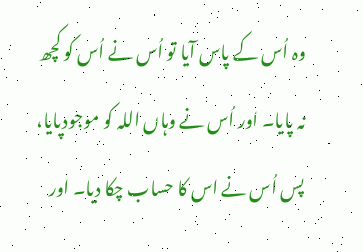وہ اُس کے پاس آیا تو اُس نے اُس کو کچھ نہ پایا۔ اور اُس نے وہاں اللہ کو موجودپایا، پس اُس نے اس کا حساب چکا دیا۔ اور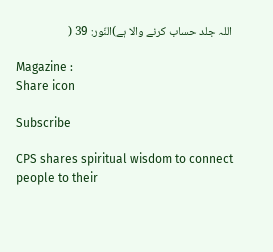اللہ جلد حساب کرنے والا ہے)النّور: 39 (

Magazine :
Share icon

Subscribe

CPS shares spiritual wisdom to connect people to their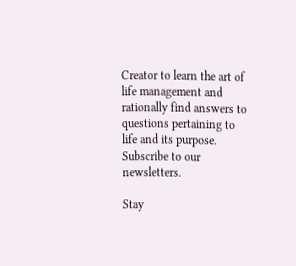Creator to learn the art of life management and rationally find answers to questions pertaining to life and its purpose. Subscribe to our newsletters.

Stay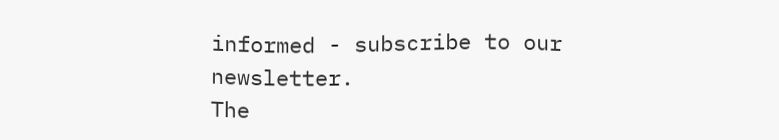informed - subscribe to our newsletter.
The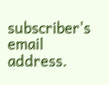subscriber's email address.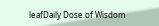leafDaily Dose of Wisdom